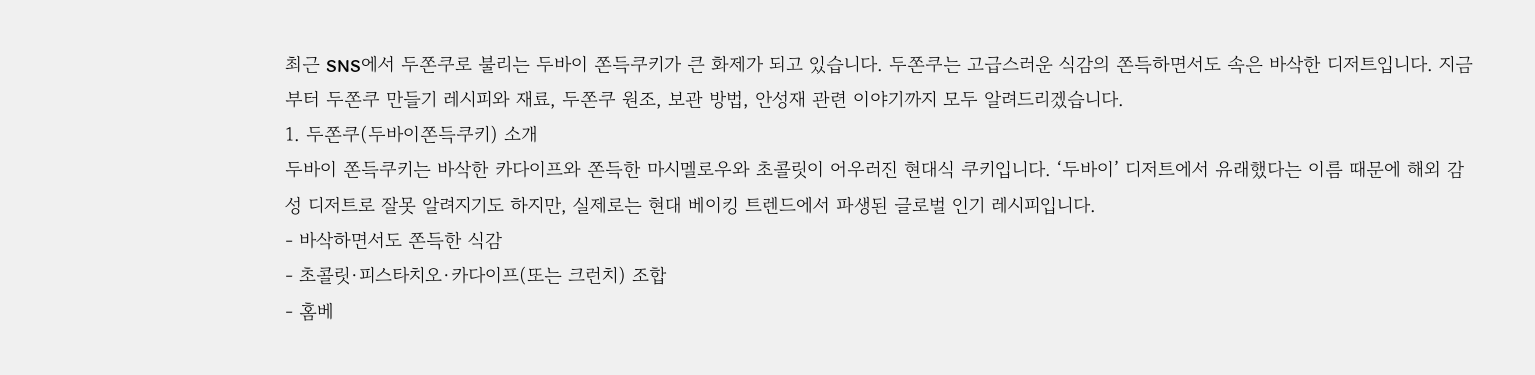최근 SNS에서 두쫀쿠로 불리는 두바이 쫀득쿠키가 큰 화제가 되고 있습니다. 두쫀쿠는 고급스러운 식감의 쫀득하면서도 속은 바삭한 디저트입니다. 지금부터 두쫀쿠 만들기 레시피와 재료, 두쫀쿠 원조, 보관 방법, 안성재 관련 이야기까지 모두 알려드리겠습니다.
1. 두쫀쿠(두바이쫀득쿠키) 소개
두바이 쫀득쿠키는 바삭한 카다이프와 쫀득한 마시멜로우와 초콜릿이 어우러진 현대식 쿠키입니다. ‘두바이’ 디저트에서 유래했다는 이름 때문에 해외 감성 디저트로 잘못 알려지기도 하지만, 실제로는 현대 베이킹 트렌드에서 파생된 글로벌 인기 레시피입니다.
- 바삭하면서도 쫀득한 식감
- 초콜릿·피스타치오·카다이프(또는 크런치) 조합
- 홈베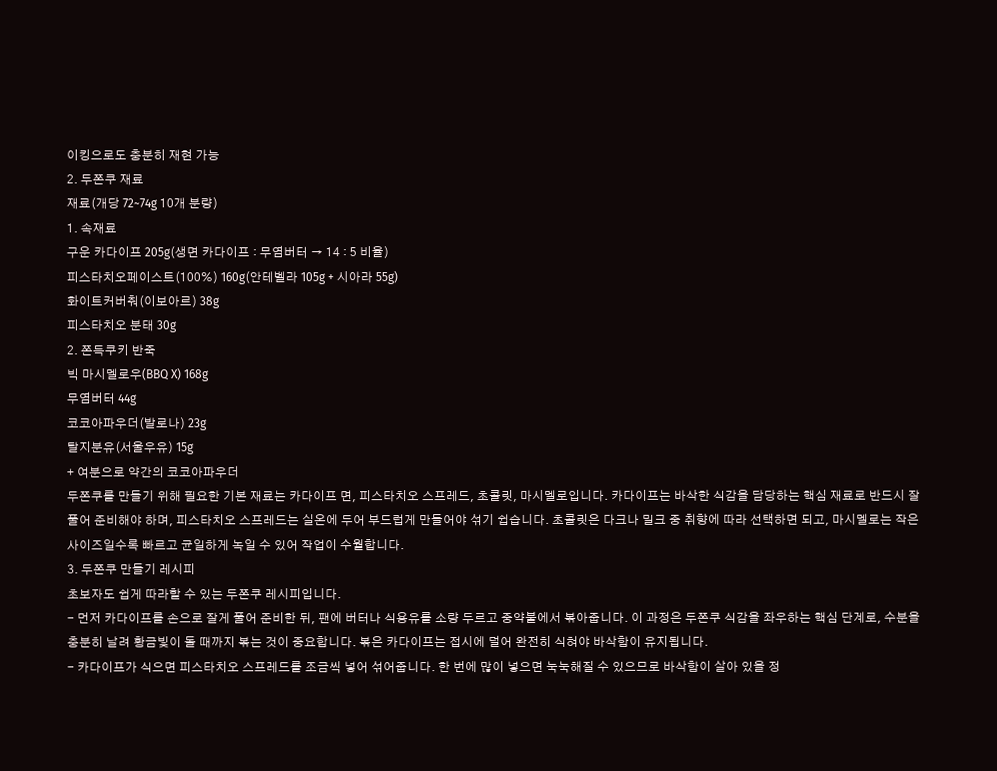이킹으로도 충분히 재현 가능
2. 두쫀쿠 재료
재료(개당 72~74g 10개 분량)
1. 속재료
구운 카다이프 205g(생면 카다이프 : 무염버터 → 14 : 5 비율)
피스타치오페이스트(100%) 160g(안테벨라 105g + 시아라 55g)
화이트커버춰(이보아르) 38g
피스타치오 분태 30g
2. 쫀득쿠키 반죽
빅 마시멜로우(BBQ X) 168g
무염버터 44g
코코아파우더(발로나) 23g
탈지분유(서울우유) 15g
+ 여분으로 약간의 코코아파우더
두쫀쿠를 만들기 위해 필요한 기본 재료는 카다이프 면, 피스타치오 스프레드, 초콜릿, 마시멜로입니다. 카다이프는 바삭한 식감을 담당하는 핵심 재료로 반드시 잘 풀어 준비해야 하며, 피스타치오 스프레드는 실온에 두어 부드럽게 만들어야 섞기 쉽습니다. 초콜릿은 다크나 밀크 중 취향에 따라 선택하면 되고, 마시멜로는 작은 사이즈일수록 빠르고 균일하게 녹일 수 있어 작업이 수월합니다.
3. 두쫀쿠 만들기 레시피
초보자도 쉽게 따라할 수 있는 두쫀쿠 레시피입니다.
- 먼저 카다이프를 손으로 잘게 풀어 준비한 뒤, 팬에 버터나 식용유를 소량 두르고 중약불에서 볶아줍니다. 이 과정은 두쫀쿠 식감을 좌우하는 핵심 단계로, 수분을 충분히 날려 황금빛이 돌 때까지 볶는 것이 중요합니다. 볶은 카다이프는 접시에 덜어 완전히 식혀야 바삭함이 유지됩니다.
- 카다이프가 식으면 피스타치오 스프레드를 조금씩 넣어 섞어줍니다. 한 번에 많이 넣으면 눅눅해질 수 있으므로 바삭함이 살아 있을 정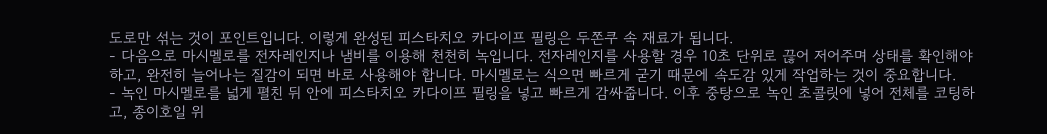도로만 섞는 것이 포인트입니다. 이렇게 완성된 피스타치오 카다이프 필링은 두쫀쿠 속 재료가 됩니다.
- 다음으로 마시멜로를 전자레인지나 냄비를 이용해 천천히 녹입니다. 전자레인지를 사용할 경우 10초 단위로 끊어 저어주며 상태를 확인해야 하고, 완전히 늘어나는 질감이 되면 바로 사용해야 합니다. 마시멜로는 식으면 빠르게 굳기 때문에 속도감 있게 작업하는 것이 중요합니다.
- 녹인 마시멜로를 넓게 펼친 뒤 안에 피스타치오 카다이프 필링을 넣고 빠르게 감싸줍니다. 이후 중탕으로 녹인 초콜릿에 넣어 전체를 코팅하고, 종이호일 위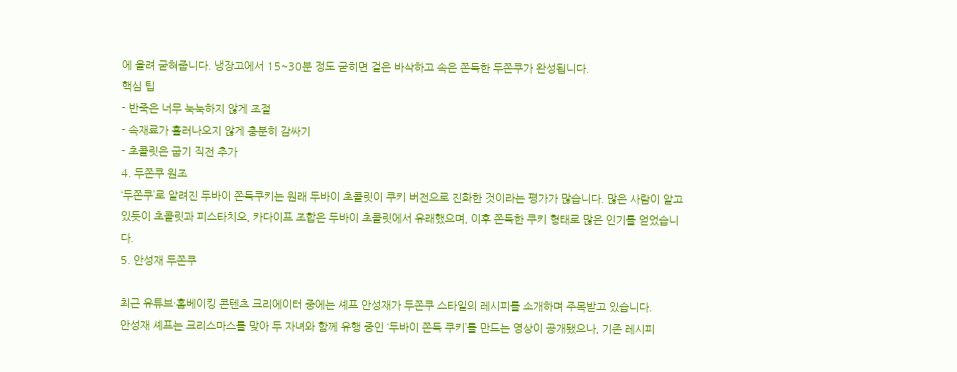에 올려 굳혀줍니다. 냉장고에서 15~30분 정도 굳히면 겉은 바삭하고 속은 쫀득한 두쫀쿠가 완성됩니다.
핵심 팁
- 반죽은 너무 눅눅하지 않게 조절
- 속재료가 흘러나오지 않게 충분히 감싸기
- 초콜릿은 굽기 직전 추가
4. 두쫀쿠 원조
‘두쫀쿠’로 알려진 두바이 쫀득쿠키는 원래 두바이 초콜릿이 쿠키 버전으로 진화한 것이라는 평가가 많습니다. 많은 사람이 알고 있듯이 초콜릿과 피스타치오, 카다이프 조합은 두바이 초콜릿에서 유래했으며, 이후 쫀득한 쿠키 형태로 많은 인기를 얻었습니다.
5. 안성재 두쫀쿠

최근 유튜브·홈베이킹 콘텐츠 크리에이터 중에는 셰프 안성재가 두쫀쿠 스타일의 레시피를 소개하며 주목받고 있습니다.
안성재 셰프는 크리스마스를 맞아 두 자녀와 함께 유행 중인 ‘두바이 쫀득 쿠키’를 만드는 영상이 공개됐으나, 기존 레시피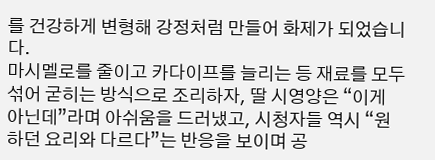를 건강하게 변형해 강정처럼 만들어 화제가 되었습니다.
마시멜로를 줄이고 카다이프를 늘리는 등 재료를 모두 섞어 굳히는 방식으로 조리하자, 딸 시영양은 “이게 아닌데”라며 아쉬움을 드러냈고, 시청자들 역시 “원하던 요리와 다르다”는 반응을 보이며 공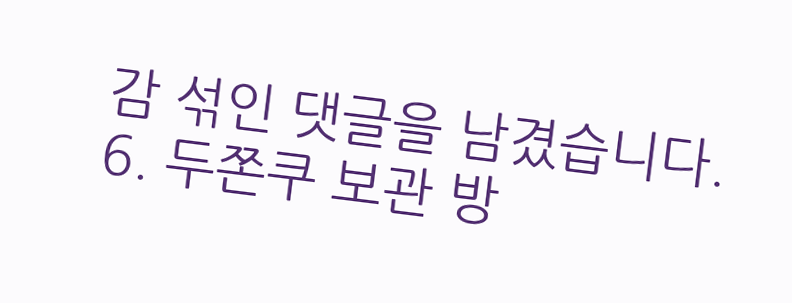감 섞인 댓글을 남겼습니다.
6. 두쫀쿠 보관 방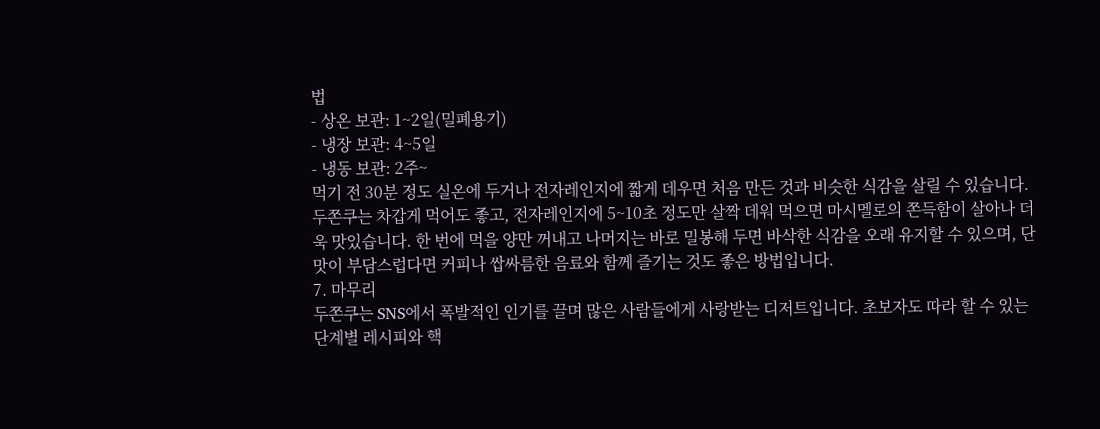법
- 상온 보관: 1~2일(밀폐용기)
- 냉장 보관: 4~5일
- 냉동 보관: 2주~
먹기 전 30분 정도 실온에 두거나 전자레인지에 짧게 데우면 처음 만든 것과 비슷한 식감을 살릴 수 있습니다.
두쫀쿠는 차갑게 먹어도 좋고, 전자레인지에 5~10초 정도만 살짝 데워 먹으면 마시멜로의 쫀득함이 살아나 더욱 맛있습니다. 한 번에 먹을 양만 꺼내고 나머지는 바로 밀봉해 두면 바삭한 식감을 오래 유지할 수 있으며, 단맛이 부담스럽다면 커피나 쌉싸름한 음료와 함께 즐기는 것도 좋은 방법입니다.
7. 마무리
두쫀쿠는 SNS에서 폭발적인 인기를 끌며 많은 사람들에게 사랑받는 디저트입니다. 초보자도 따라 할 수 있는 단계별 레시피와 핵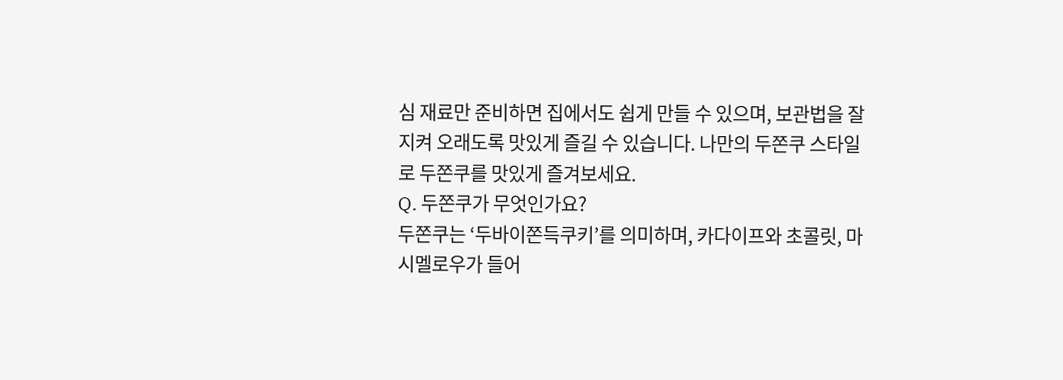심 재료만 준비하면 집에서도 쉽게 만들 수 있으며, 보관법을 잘 지켜 오래도록 맛있게 즐길 수 있습니다. 나만의 두쫀쿠 스타일로 두쫀쿠를 맛있게 즐겨보세요.
Q. 두쫀쿠가 무엇인가요?
두쫀쿠는 ‘두바이쫀득쿠키’를 의미하며, 카다이프와 초콜릿, 마시멜로우가 들어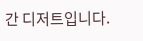간 디저트입니다.